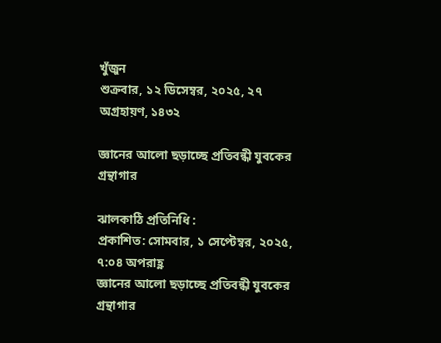খুঁজুন
শুক্রবার, ১২ ডিসেম্বর, ২০২৫, ২৭ অগ্রহায়ণ, ১৪৩২

জ্ঞানের আলো ছড়াচ্ছে প্রতিবন্ধী যুবকের গ্রন্থাগার

ঝালকাঠি প্রতিনিধি :
প্রকাশিত: সোমবার, ১ সেপ্টেম্বর, ২০২৫, ৭:০৪ অপরাহ্ণ
জ্ঞানের আলো ছড়াচ্ছে প্রতিবন্ধী যুবকের গ্রন্থাগার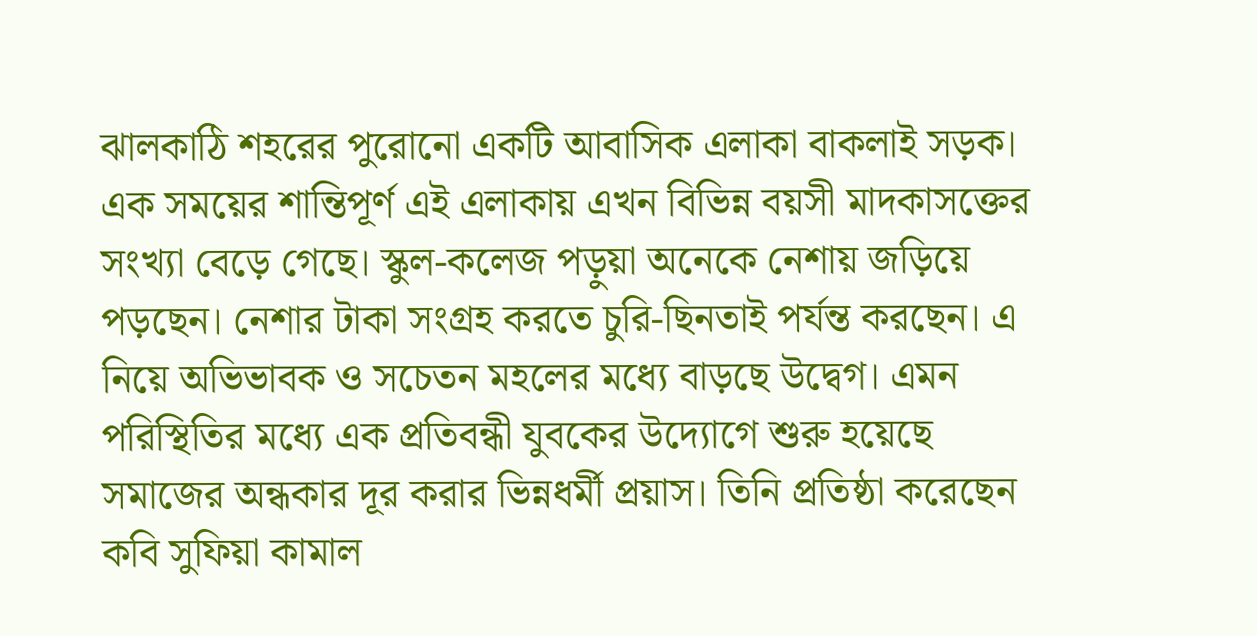ঝালকাঠি শহরের পুরোনো একটি আবাসিক এলাকা বাকলাই সড়ক। এক সময়ের শান্তিপূর্ণ এই এলাকায় এখন বিভিন্ন বয়সী মাদকাসক্তের সংখ্যা বেড়ে গেছে। স্কুল-কলেজ পড়ুয়া অনেকে নেশায় জড়িয়ে পড়ছেন। নেশার টাকা সংগ্রহ করতে চুরি-ছিনতাই পর্যন্ত করছেন। এ নিয়ে অভিভাবক ও সচেতন মহলের মধ্যে বাড়ছে উদ্বেগ। এমন পরিস্থিতির মধ্যে এক প্রতিবন্ধী যুবকের উদ্যোগে শুরু হয়েছে সমাজের অন্ধকার দূর করার ভিন্নধর্মী প্রয়াস। তিনি প্রতিষ্ঠা করেছেন কবি সুফিয়া কামাল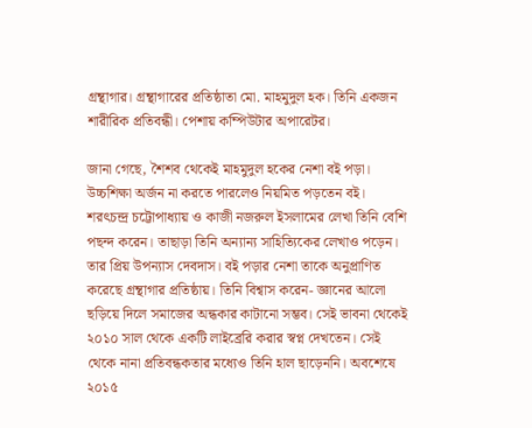গ্রন্থাগার। গ্রন্থাগারের প্রতিষ্ঠাতা মো. মাহমুদুল হক। তিনি একজন শারীরিক প্রতিবন্ধী। পেশায় কম্পিউটার অপারেটর।

জানা গেছে, শৈশব থেকেই মাহমুদুল হকের নেশা বই পড়া। উচ্চশিক্ষা অর্জন না করতে পারলেও নিয়মিত পড়তেন বই। শরৎচন্দ্র চট্টোপাধ্যায় ও কাজী নজরুল ইসলামের লেখা তিনি বেশি পছন্দ করেন। তাছাড়া তিনি অন্যান্য সাহিত্যিকের লেখাও পড়েন। তার প্রিয় উপন্যাস দেবদাস। বই পড়ার নেশা তাকে অনুপ্রাণিত করেছে গ্রন্থাগার প্রতিষ্ঠায়। তিনি বিশ্বাস করেন- জ্ঞানের আলো ছড়িয়ে দিলে সমাজের অন্ধকার কাটানো সম্ভব। সেই ভাবনা থেকেই ২০১০ সাল থেকে একটি লাইব্রেরি করার স্বপ্ন দেখতেন। সেই থেকে নানা প্রতিবন্ধকতার মধ্যেও তিনি হাল ছাড়েননি। অবশেষে ২০১৫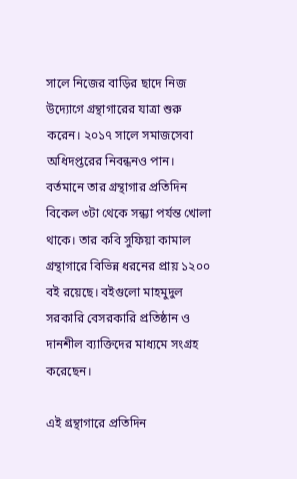সালে নিজের বাড়ির ছাদে নিজ উদ্যোগে গ্রন্থাগারের যাত্রা শুরু করেন। ২০১৭ সালে সমাজসেবা অধিদপ্তরের নিবন্ধনও পান। বর্তমানে তার গ্রন্থাগার প্রতিদিন বিকেল ৩টা থেকে সন্ধ্যা পর্যন্ত খোলা থাকে। তার কবি সুফিয়া কামাল গ্রন্থাগারে বিভিন্ন ধরনের প্রায় ১২০০ বই রয়েছে। বইগুলো মাহমুদুল সরকারি বেসরকারি প্রতিষ্ঠান ও দানশীল ব্যাক্তিদের মাধ্যমে সংগ্রহ করেছেন।

এই গ্রন্থাগারে প্রতিদিন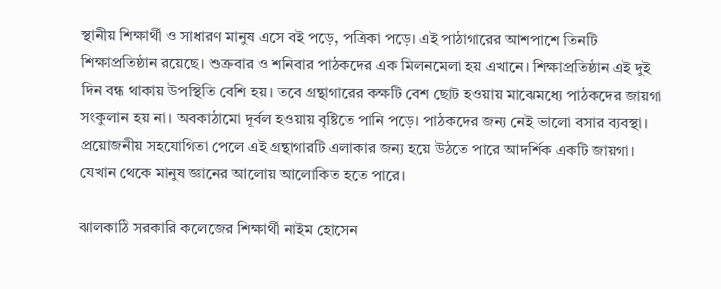স্থানীয় শিক্ষার্থী ও সাধারণ মানুষ এসে বই পড়ে, পত্রিকা পড়ে। এই পাঠাগারের আশপাশে তিনটি শিক্ষাপ্রতিষ্ঠান রয়েছে। শুক্রবার ও শনিবার পাঠকদের এক মিলনমেলা হয় এখানে। শিক্ষাপ্রতিষ্ঠান এই দুই দিন বন্ধ থাকায় উপস্থিতি বেশি হয়। তবে গ্রন্থাগারের কক্ষটি বেশ ছোট হওয়ায় মাঝেমধ্যে পাঠকদের জায়গা সংকুলান হয় না। অবকাঠামো দূর্বল হওয়ায় বৃষ্টিতে পানি পড়ে। পাঠকদের জন্য নেই ভালো বসার ব্যবস্থা। প্রয়োজনীয় সহযোগিতা পেলে এই গ্রন্থাগারটি এলাকার জন্য হয়ে উঠতে পারে আদর্শিক একটি জায়গা। যেখান থেকে মানুষ জ্ঞানের আলোয় আলোকিত হতে পারে।

ঝালকাঠি সরকারি কলেজের শিক্ষার্থী নাইম হোসেন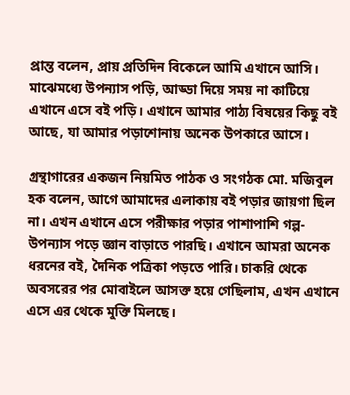প্রান্ত বলেন, প্রায় প্রতিদিন বিকেলে আমি এখানে আসি। মাঝেমধ্যে উপন্যাস পড়ি, আড্ডা দিয়ে সময় না কাটিয়ে এখানে এসে বই পড়ি। এখানে আমার পাঠ্য বিষয়ের কিছু বই আছে, যা আমার পড়াশোনায় অনেক উপকারে আসে।

গ্রন্থাগারের একজন নিয়মিত পাঠক ও সংগঠক মো. মজিবুল হক বলেন, আগে আমাদের এলাকায় বই পড়ার জায়গা ছিল না। এখন এখানে এসে পরীক্ষার পড়ার পাশাপাশি গল্প-উপন্যাস পড়ে জ্ঞান বাড়াতে পারছি। এখানে আমরা অনেক ধরনের বই, দৈনিক পত্রিকা পড়তে পারি। চাকরি থেকে অবসরের পর মোবাইলে আসক্ত হয়ে গেছিলাম, এখন এখানে এসে এর থেকে মুক্তি মিলছে।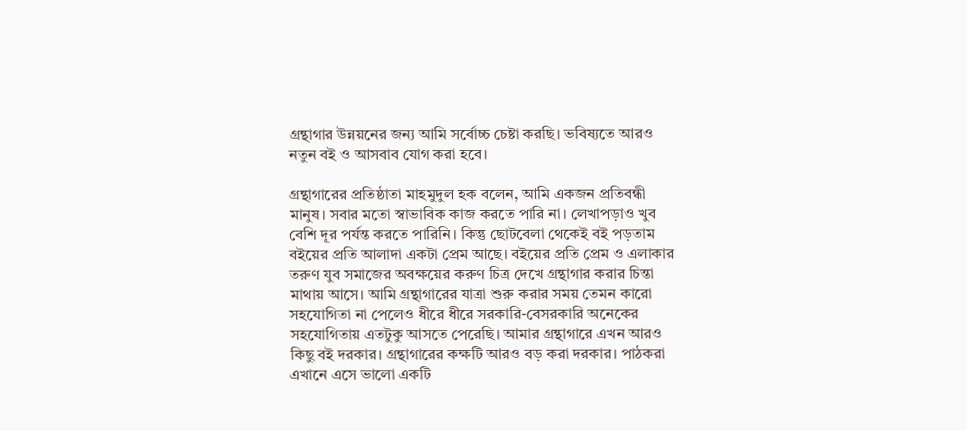গ্রন্থাগার উন্নয়নের জন্য আমি সর্বোচ্চ চেষ্টা করছি। ভবিষ্যতে আরও নতুন বই ও আসবাব যোগ করা হবে।

গ্রন্থাগারের প্রতিষ্ঠাতা মাহমুদুল হক বলেন, আমি একজন প্রতিবন্ধী মানুষ। সবার মতো স্বাভাবিক কাজ করতে পারি না। লেখাপড়াও খুব বেশি দূর পর্যন্ত করতে পারিনি। কিন্তু ছোটবেলা থেকেই বই পড়তাম বইয়ের প্রতি আলাদা একটা প্রেম আছে। বইয়ের প্রতি প্রেম ও এলাকার তরুণ যুব সমাজের অবক্ষয়ের করুণ চিত্র দেখে গ্রন্থাগার করার চিন্তা মাথায় আসে। আমি গ্রন্থাগারের যাত্রা শুরু করার সময় তেমন কারো সহযোগিতা না পেলেও ধীরে ধীরে সরকারি-বেসরকারি অনেকের সহযোগিতায় এতটুকু আসতে পেরেছি। আমার গ্রন্থাগারে এখন আরও কিছু বই দরকার। গ্রন্থাগারের কক্ষটি আরও বড় করা দরকার। পাঠকরা এখানে এসে ভালো একটি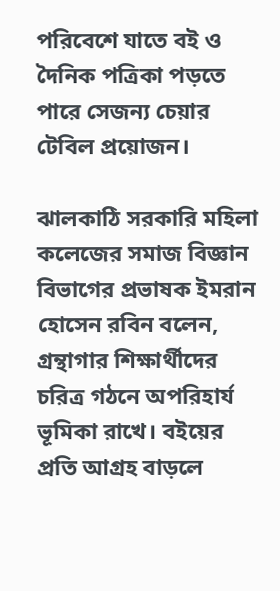পরিবেশে যাতে বই ও দৈনিক পত্রিকা পড়তে পারে সেজন্য চেয়ার টেবিল প্রয়োজন।

ঝালকাঠি সরকারি মহিলা কলেজের সমাজ বিজ্ঞান বিভাগের প্রভাষক ইমরান হোসেন রবিন বলেন, গ্রন্থাগার শিক্ষার্থীদের চরিত্র গঠনে অপরিহার্য ভূমিকা রাখে। বইয়ের প্রতি আগ্রহ বাড়লে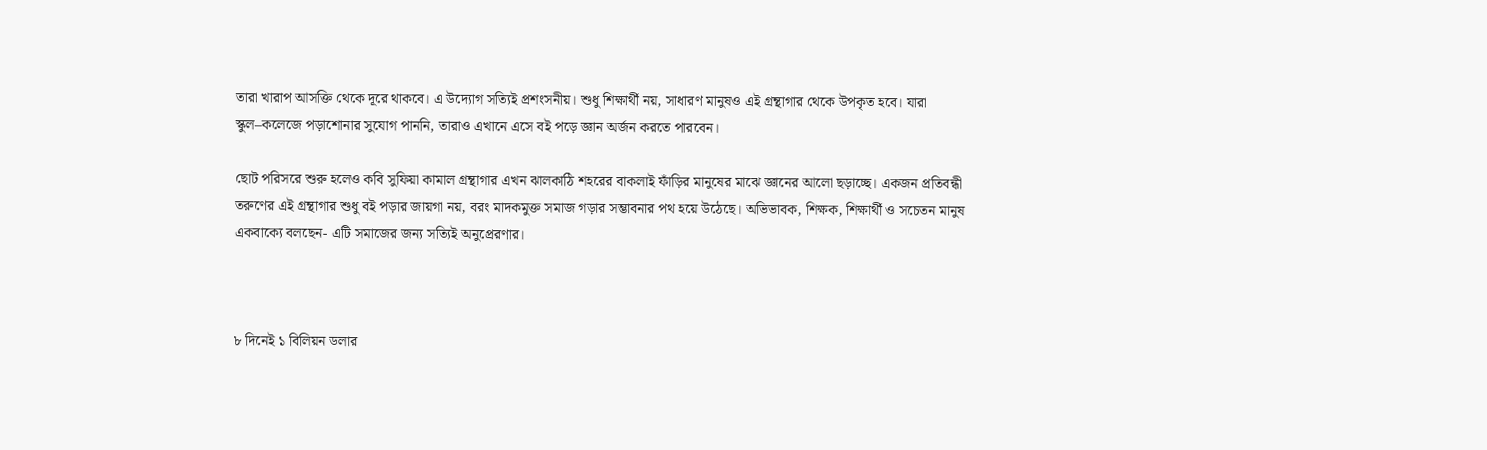তারা খারাপ আসক্তি থেকে দূরে থাকবে। এ উদ্যোগ সত্যিই প্রশংসনীয়। শুধু শিক্ষার্থী নয়, সাধারণ মানুষও এই গ্রন্থাগার থেকে উপকৃত হবে। যারা স্কুল–কলেজে পড়াশোনার সুযোগ পাননি, তারাও এখানে এসে বই পড়ে জ্ঞান অর্জন করতে পারবেন।

ছোট পরিসরে শুরু হলেও কবি সুফিয়া কামাল গ্রন্থাগার এখন ঝালকাঠি শহরের বাকলাই ফাঁড়ির মানুষের মাঝে জ্ঞানের আলো ছড়াচ্ছে। একজন প্রতিবন্ধী তরুণের এই গ্রন্থাগার শুধু বই পড়ার জায়গা নয়, বরং মাদকমুক্ত সমাজ গড়ার সম্ভাবনার পথ হয়ে উঠেছে। অভিভাবক, শিক্ষক, শিক্ষার্থী ও সচেতন মানুষ একবাক্যে বলছেন- এটি সমাজের জন্য সত্যিই অনুপ্রেরণার।



৮ দিনেই ১ বিলিয়ন ডলার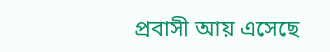প্রবাসী আয় এসেছে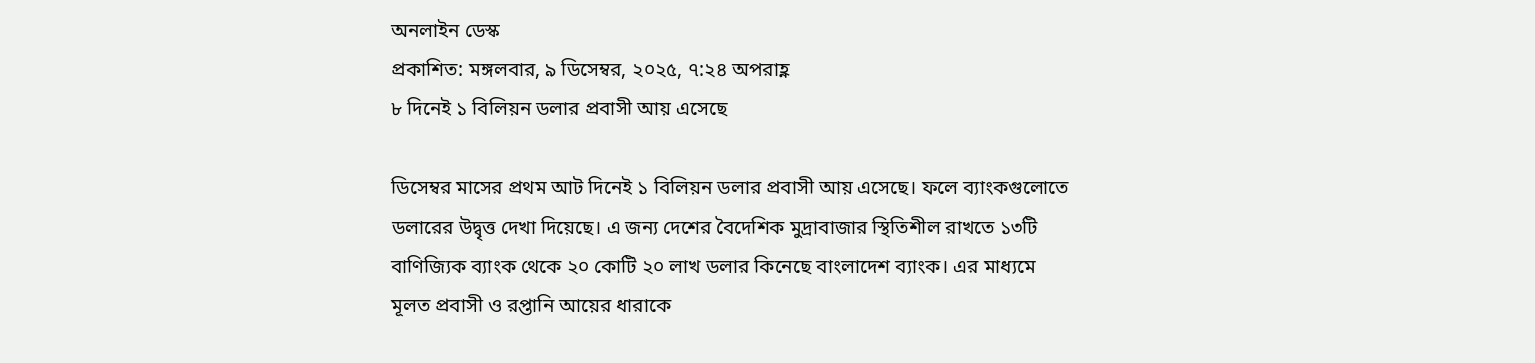অনলাইন ডেস্ক
প্রকাশিত: মঙ্গলবার, ৯ ডিসেম্বর, ২০২৫, ৭:২৪ অপরাহ্ণ
৮ দিনেই ১ বিলিয়ন ডলার প্রবাসী আয় এসেছে

ডিসেম্বর মাসের প্রথম আট দিনেই ১ বিলিয়ন ডলার প্রবাসী আয় এসেছে। ফলে ব্যাংকগুলোতে ডলারের উদ্বৃত্ত দেখা দিয়েছে। এ জন্য দেশের বৈদেশিক মুদ্রাবাজার স্থিতিশীল রাখতে ১৩টি বাণিজ্যিক ব্যাংক থেকে ২০ কোটি ২০ লাখ ডলার কিনেছে বাংলাদেশ ব্যাংক। এর মাধ্যমে মূলত প্রবাসী ও রপ্তানি আয়ের ধারাকে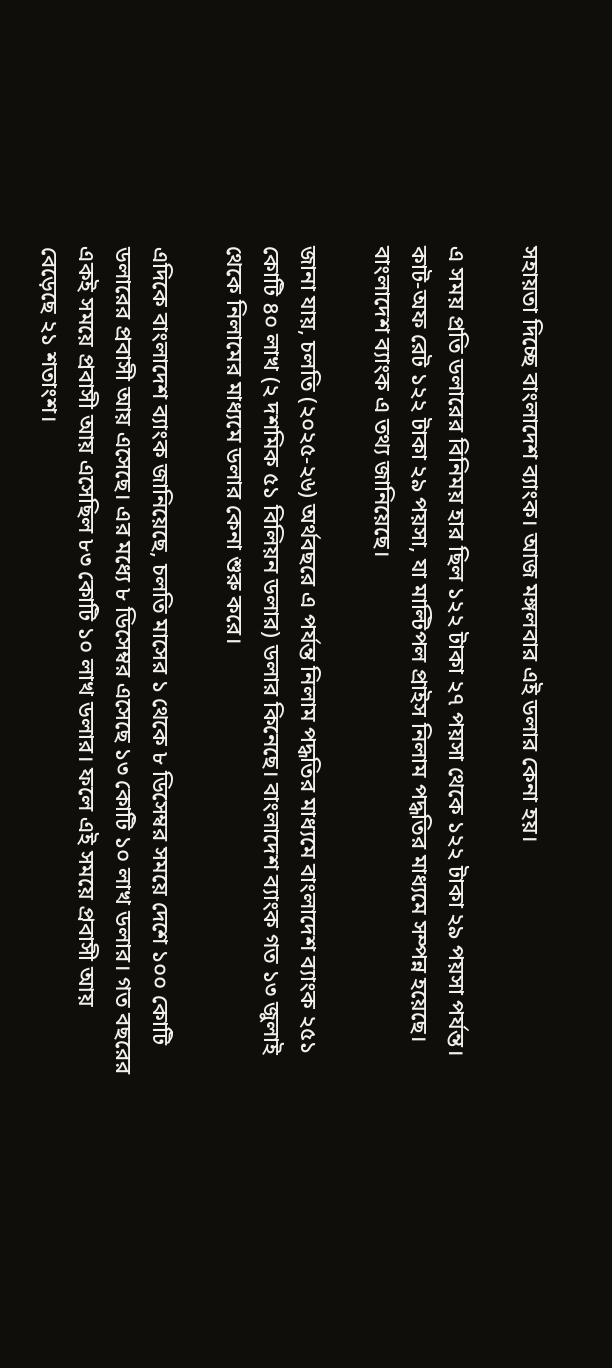সহায়তা দিচ্ছে বাংলাদেশ ব্যাংক। আজ মঙ্গলবার এই ডলার কেনা হয়।

এ সময় প্রতি ডলারের বিনিময় হার ছিল ১২২ টাকা ২৭ পয়সা থেকে ১২২ টাকা ২৯ পয়সা পর্যন্ত। কাট-অফ রেট ১২২ টাকা ২৯ পয়সা, যা মাল্টিপল প্রাইস নিলাম পদ্ধতির মাধ্যমে সম্পন্ন হয়েছে। বাংলাদেশ ব্যাংক এ তথ্য জানিয়েছে।

জানা যায়, চলতি (২০২৫-২৬) অর্থবছরে এ পর্যন্ত নিলাম পদ্ধতির মাধ্যমে বাংলাদেশ ব্যাংক ২৫১ কোটি ৪০ লাখ (২ দশমিক ৫১ বিলিয়ন ডলার) ডলার কিনেছে। বাংলাদেশ ব্যাংক গত ১৩ জুলাই থেকে নিলামের মাধ্যমে ডলার কেনা শুরু করে।

এদিকে বাংলাদেশ ব্যাংক জানিয়েছে, চলতি মাসের ১ থেকে ৮ ডিসেম্বর সময়ে দেশে ১০০ কোটি ডলারের প্রবাসী আয় এসেছে। এর মধ্যে ৮ ডিসেম্বর এসেছে ১৩ কোটি ১০ লাখ ডলার। গত বছরের একই সময়ে প্রবাসী আয় এসেছিল ৮৩ কোটি ১০ লাখ ডলার। ফলে এই সময়ে প্রবাসী আয় বেড়েছে ২১ শতাংশ।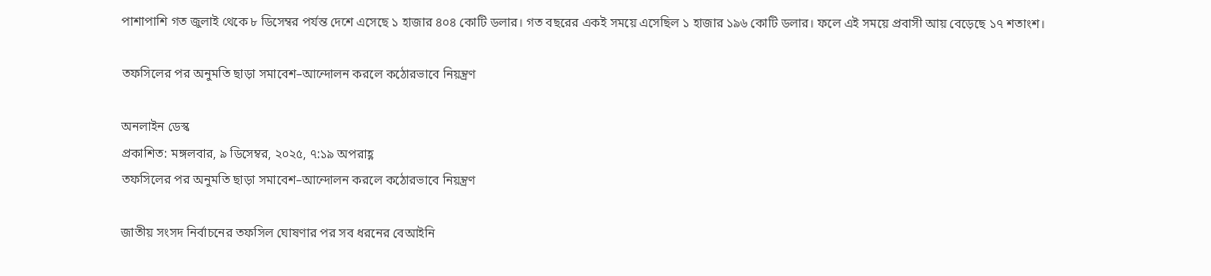পাশাপাশি গত জুলাই থেকে ৮ ডিসেম্বর পর্যন্ত দেশে এসেছে ১ হাজার ৪০৪ কোটি ডলার। গত বছরের একই সময়ে এসেছিল ১ হাজার ১৯৬ কোটি ডলার। ফলে এই সময়ে প্রবাসী আয় বেড়েছে ১৭ শতাংশ।

তফসিলের পর অনুমতি ছাড়া সমাবেশ–আন্দোলন করলে কঠোরভাবে নিয়ন্ত্রণ

অনলাইন ডেস্ক
প্রকাশিত: মঙ্গলবার, ৯ ডিসেম্বর, ২০২৫, ৭:১৯ অপরাহ্ণ
তফসিলের পর অনুমতি ছাড়া সমাবেশ–আন্দোলন করলে কঠোরভাবে নিয়ন্ত্রণ

জাতীয় সংসদ নির্বাচনের তফসিল ঘোষণার পর সব ধরনের বেআইনি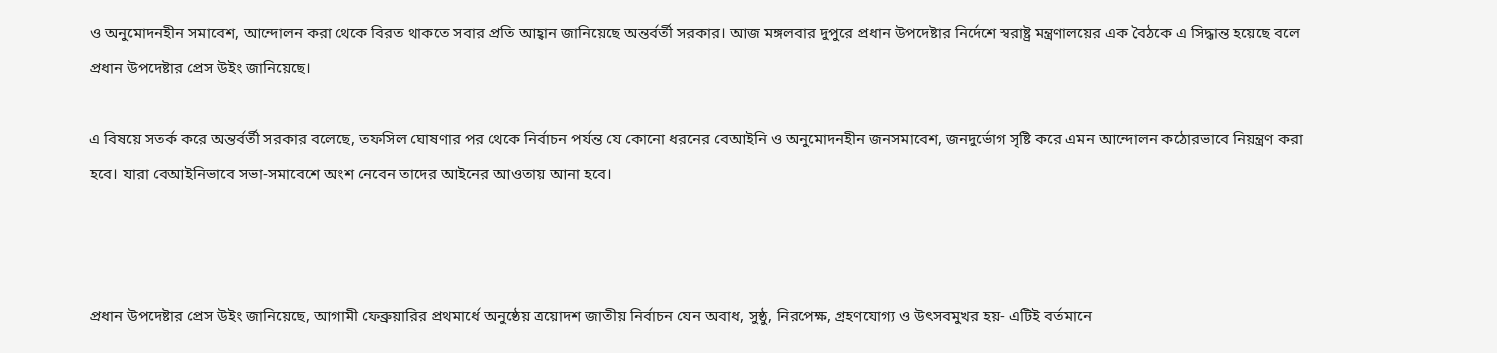ও অনুমোদনহীন সমাবেশ, আন্দোলন করা থেকে বিরত থাকতে সবার প্রতি আহ্বান জানিয়েছে অন্তর্বর্তী সরকার। আজ মঙ্গলবার দুপুরে প্রধান উপদেষ্টার নির্দেশে স্বরাষ্ট্র মন্ত্রণালয়ের এক বৈঠকে এ সিদ্ধান্ত হয়েছে বলে প্রধান উপদেষ্টার প্রেস উইং জানিয়েছে।

এ বিষয়ে সতর্ক করে অন্তর্বর্তী সরকার বলেছে, তফসিল ঘোষণার পর থেকে নির্বাচন পর্যন্ত যে কোনো ধরনের বেআইনি ও অনুমোদনহীন জনসমাবেশ, জনদুর্ভোগ সৃষ্টি করে এমন আন্দোলন কঠোরভাবে নিয়ন্ত্রণ করা হবে। যারা বেআইনিভাবে সভা-সমাবেশে অংশ নেবেন তাদের আইনের আওতায় আনা হবে।



প্রধান উপদেষ্টার প্রেস উইং জানিয়েছে, আগামী ফেব্রুয়ারির প্রথমার্ধে অনুষ্ঠেয় ত্রয়োদশ জাতীয় নির্বাচন যেন অবাধ, সুষ্ঠু, নিরপেক্ষ, গ্রহণযোগ্য ও উৎসবমুখর হয়- এটিই বর্তমানে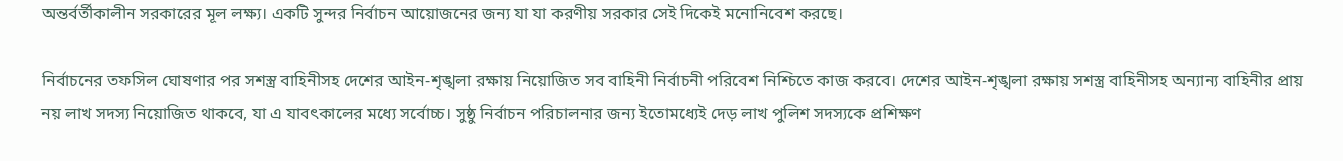অন্তর্বর্তীকালীন সরকারের মূল লক্ষ্য। একটি সুন্দর নির্বাচন আয়োজনের জন্য যা যা করণীয় সরকার সেই দিকেই মনোনিবেশ করছে।

নির্বাচনের তফসিল ঘোষণার পর সশস্ত্র বাহিনীসহ দেশের আইন-শৃঙ্খলা রক্ষায় নিয়োজিত সব বাহিনী নির্বাচনী পরিবেশ নিশ্চিতে কাজ করবে। দেশের আইন-শৃঙ্খলা রক্ষায় সশস্ত্র বাহিনীসহ অন্যান্য বাহিনীর প্রায় নয় লাখ সদস্য নিয়োজিত থাকবে, যা এ যাবৎকালের মধ্যে সর্বোচ্চ। সুষ্ঠু নির্বাচন পরিচালনার জন্য ইতোমধ্যেই দেড় লাখ পুলিশ সদস্যকে প্রশিক্ষণ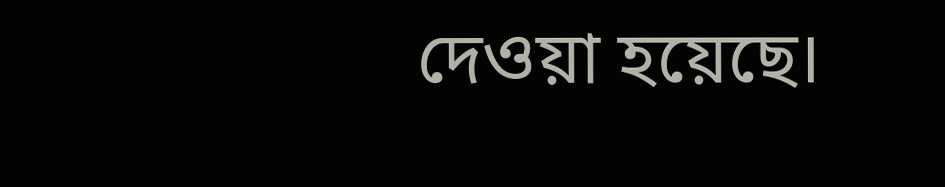দেওয়া হয়েছে।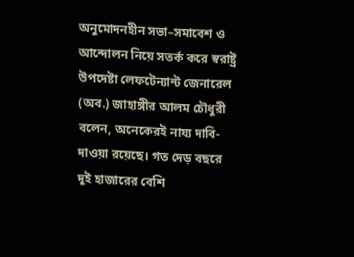অনুমোদনহীন সভা–সমাবেশ ও আন্দোলন নিয়ে সতর্ক করে স্বরাষ্ট্র উপদেষ্টা লেফটেন্যান্ট জেনারেল (অব.) জাহাঙ্গীর আলম চৌধুরী বলেন, অনেকেরই নায্য দাবি-দাওয়া রয়েছে। গত দেড় বছরে দুই হাজারের বেশি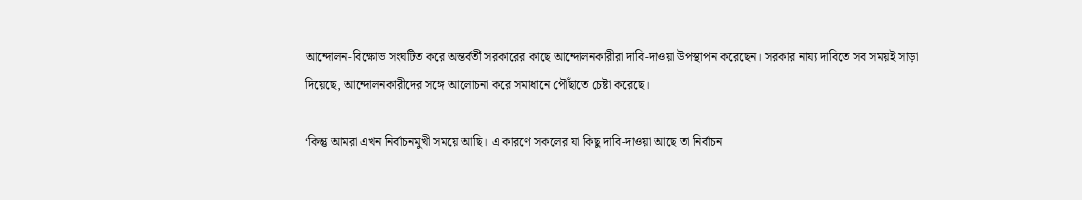আন্দোলন-বিক্ষোভ সংঘটিত করে অন্তর্বর্তী সরকারের কাছে আন্দোলনকারীরা দাবি-দাওয়া উপস্থাপন করেছেন। সরকার নায্য দাবিতে সব সময়ই সাড়া দিয়েছে, আন্দোলনকারীদের সঙ্গে আলোচনা করে সমাধানে পৌঁছাতে চেষ্টা করেছে।

‘কিন্তু আমরা এখন নির্বাচনমুখী সময়ে আছি। এ কারণে সকলের যা কিছু দাবি-দাওয়া আছে তা নির্বাচন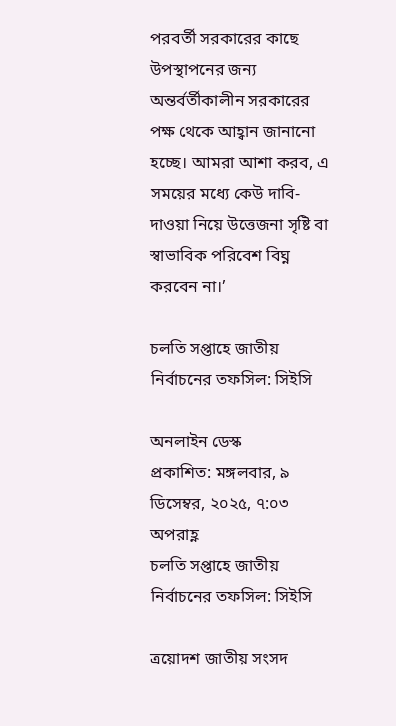পরবর্তী সরকারের কাছে উপস্থাপনের জন্য অন্তর্বর্তীকালীন সরকারের পক্ষ থেকে আহ্বান জানানো হচ্ছে। আমরা আশা করব, এ সময়ের মধ্যে কেউ দাবি-দাওয়া নিয়ে উত্তেজনা সৃষ্টি বা স্বাভাবিক পরিবেশ বিঘ্ন করবেন না।’

চলতি সপ্তাহে জাতীয় নির্বাচনের তফসিল: সিইসি

অনলাইন ডেস্ক
প্রকাশিত: মঙ্গলবার, ৯ ডিসেম্বর, ২০২৫, ৭:০৩ অপরাহ্ণ
চলতি সপ্তাহে জাতীয় নির্বাচনের তফসিল: সিইসি

ত্রয়োদশ জাতীয় সংসদ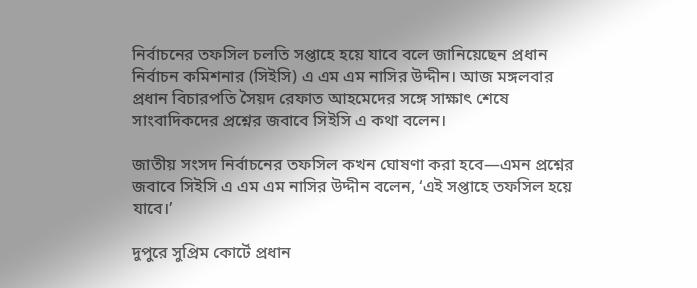নির্বাচনের তফসিল চলতি সপ্তাহে হয়ে যাবে বলে জানিয়েছেন প্রধান নির্বাচন কমিশনার (সিইসি) এ এম এম নাসির উদ্দীন। আজ মঙ্গলবার প্রধান বিচারপতি সৈয়দ রেফাত আহমেদের সঙ্গে সাক্ষাৎ শেষে সাংবাদিকদের প্রশ্নের জবাবে সিইসি এ কথা বলেন।

জাতীয় সংসদ নির্বাচনের তফসিল কখন ঘোষণা করা হবে—এমন প্রশ্নের জবাবে সিইসি এ এম এম নাসির উদ্দীন বলেন, ‘এই সপ্তাহে তফসিল হয়ে যাবে।’

দুপুরে সুপ্রিম কোর্টে প্রধান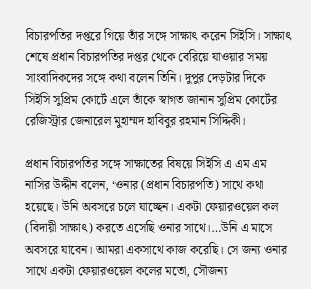বিচারপতির দপ্তরে গিয়ে তাঁর সঙ্গে সাক্ষাৎ করেন সিইসি। সাক্ষাৎ শেষে প্রধান বিচারপতির দপ্তর থেকে বেরিয়ে যাওয়ার সময় সাংবাদিকদের সঙ্গে কথা বলেন তিনি। দুপুর দেড়টার দিকে সিইসি সুপ্রিম কোর্টে এলে তাঁকে স্বাগত জানান সুপ্রিম কোর্টের রেজিস্ট্রার জেনারেল মুহাম্মদ হাবিবুর রহমান সিদ্দিকী।

প্রধান বিচারপতির সঙ্গে সাক্ষাতের বিষয়ে সিইসি এ এম এম নাসির উদ্দীন বলেন, ‘ওনার (প্রধান বিচারপতি) সাথে কথা হয়েছে। উনি অবসরে চলে যাচ্ছেন। একটা ফেয়ারওয়েল কল (বিদায়ী সাক্ষাৎ) করতে এসেছি ওনার সাথে।…উনি এ মাসে অবসরে যাবেন। আমরা একসাথে কাজ করেছি। সে জন্য ওনার সাথে একটা ফেয়ারওয়েল কলের মতো, সৌজন্য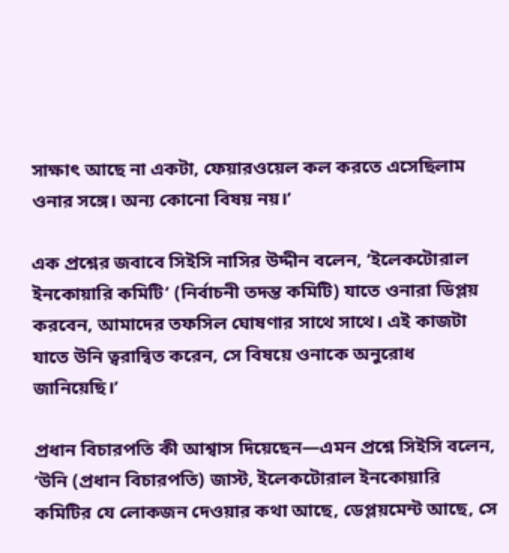সাক্ষাৎ আছে না একটা, ফেয়ারওয়েল কল করতে এসেছিলাম ওনার সঙ্গে। অন্য কোনো বিষয় নয়।’

এক প্রশ্নের জবাবে সিইসি নাসির উদ্দীন বলেন, ‘ইলেকটোরাল ইনকোয়ারি কমিটি’ (নির্বাচনী তদন্ত কমিটি) যাতে ওনারা ডিপ্লয় করবেন, আমাদের তফসিল ঘোষণার সাথে সাথে। এই কাজটা যাতে উনি ত্বরান্বিত করেন, সে বিষয়ে ওনাকে অনুরোধ জানিয়েছি।’

প্রধান বিচারপতি কী আশ্বাস দিয়েছেন—এমন প্রশ্নে সিইসি বলেন, ‘উনি (প্রধান বিচারপতি) জাস্ট, ইলেকটোরাল ইনকোয়ারি কমিটির যে লোকজন দেওয়ার কথা আছে, ডেপ্লয়মেন্ট আছে, সে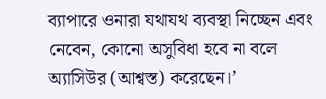ব্যাপারে ওনারা যথাযথ ব্যবস্থা নিচ্ছেন এবং নেবেন, কোনো অসুবিধা হবে না বলে অ্যাসিউর (আশ্বস্ত) করেছেন।’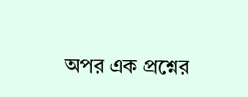অপর এক প্রশ্নের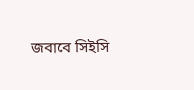জবাবে সিইসি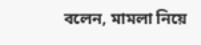বলেন, মামলা নিয়ে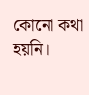কোনো কথা হয়নি।